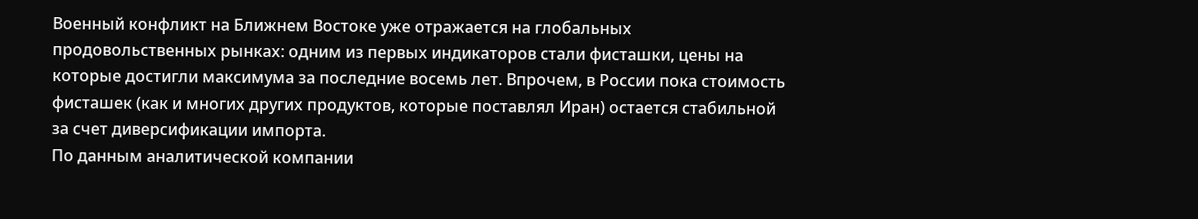Военный конфликт на Ближнем Востоке уже отражается на глобальных продовольственных рынках: одним из первых индикаторов стали фисташки, цены на которые достигли максимума за последние восемь лет. Впрочем, в России пока стоимость фисташек (как и многих других продуктов, которые поставлял Иран) остается стабильной за счет диверсификации импорта.
По данным аналитической компании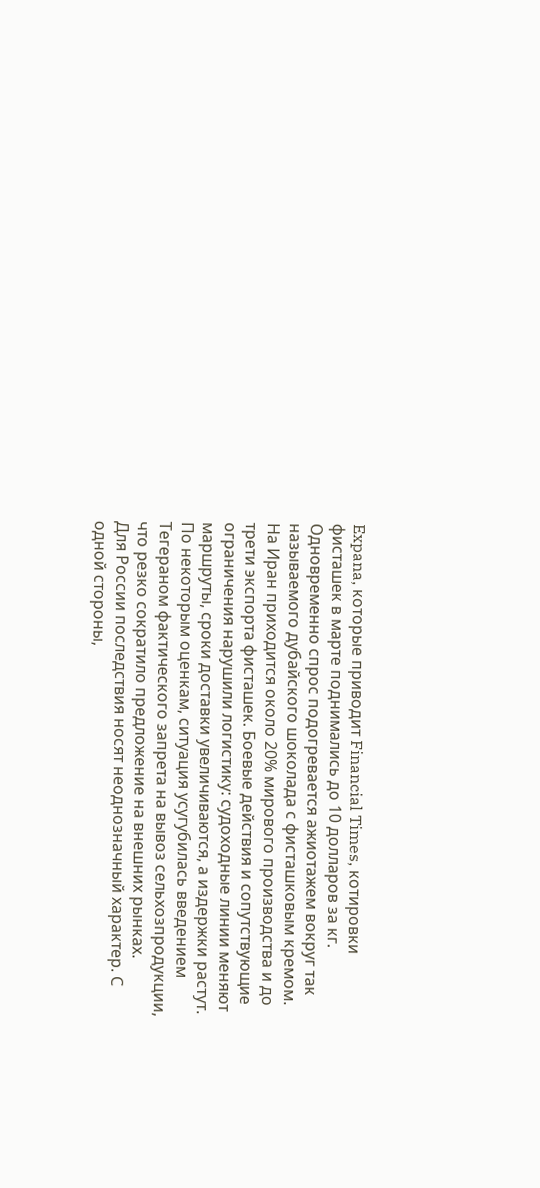Expana, которые приводит Financial Times, котировки фисташек в марте поднимались до 10 долларов за кг. Одновременно спрос подогревается ажиотажем вокруг так называемого дубайского шоколада с фисташковым кремом.
На Иран приходится около 20% мирового производства и до трети экспорта фисташек. Боевые действия и сопутствующие ограничения нарушили логистику: судоходные линии меняют маршруты, сроки доставки увеличиваются, а издержки растут. По некоторым оценкам, ситуация усугубилась введением Тегераном фактического запрета на вывоз сельхозпродукции, что резко сократило предложение на внешних рынках.
Для России последствия носят неоднозначный характер. С одной стороны,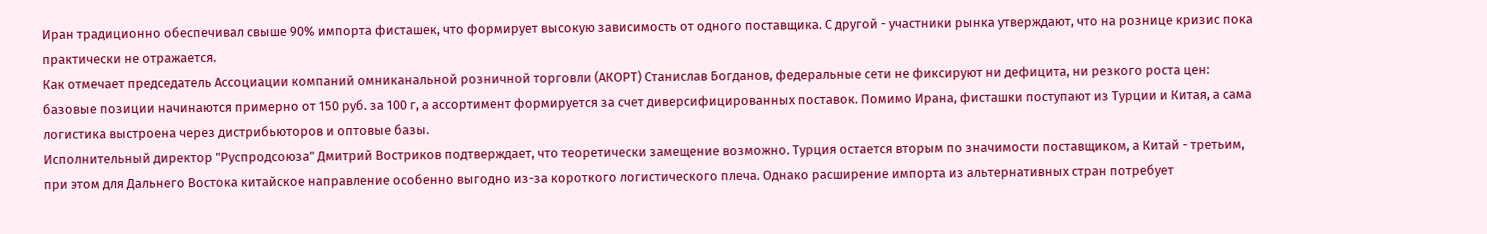Иран традиционно обеспечивал свыше 90% импорта фисташек, что формирует высокую зависимость от одного поставщика. С другой - участники рынка утверждают, что на рознице кризис пока практически не отражается.
Как отмечает председатель Ассоциации компаний омниканальной розничной торговли (АКОРТ) Станислав Богданов, федеральные сети не фиксируют ни дефицита, ни резкого роста цен: базовые позиции начинаются примерно от 150 руб. за 100 г, а ассортимент формируется за счет диверсифицированных поставок. Помимо Ирана, фисташки поступают из Турции и Китая, а сама логистика выстроена через дистрибьюторов и оптовые базы.
Исполнительный директор "Руспродсоюза" Дмитрий Востриков подтверждает, что теоретически замещение возможно. Турция остается вторым по значимости поставщиком, а Китай - третьим, при этом для Дальнего Востока китайское направление особенно выгодно из-за короткого логистического плеча. Однако расширение импорта из альтернативных стран потребует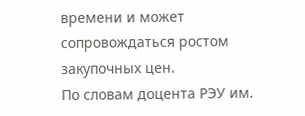времени и может сопровождаться ростом закупочных цен.
По словам доцента РЭУ им.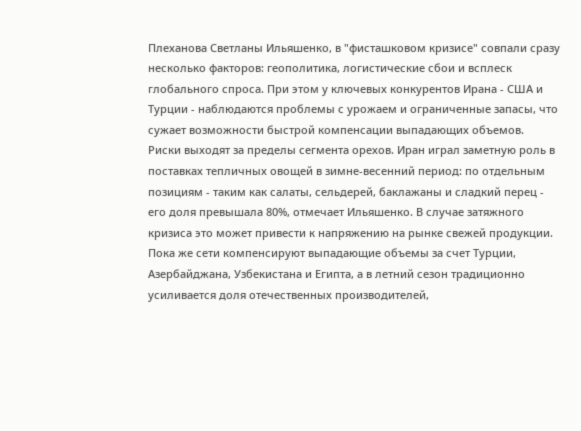Плеханова Светланы Ильяшенко, в "фисташковом кризисе" совпали сразу несколько факторов: геополитика, логистические сбои и всплеск глобального спроса. При этом у ключевых конкурентов Ирана - США и Турции - наблюдаются проблемы с урожаем и ограниченные запасы, что сужает возможности быстрой компенсации выпадающих объемов.
Риски выходят за пределы сегмента орехов. Иран играл заметную роль в поставках тепличных овощей в зимне-весенний период: по отдельным позициям - таким как салаты, сельдерей, баклажаны и сладкий перец - его доля превышала 80%, отмечает Ильяшенко. В случае затяжного кризиса это может привести к напряжению на рынке свежей продукции.
Пока же сети компенсируют выпадающие объемы за счет Турции, Азербайджана, Узбекистана и Египта, а в летний сезон традиционно усиливается доля отечественных производителей,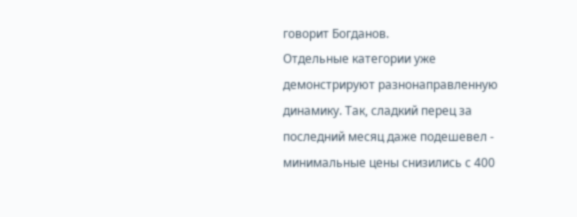говорит Богданов.
Отдельные категории уже демонстрируют разнонаправленную динамику. Так, сладкий перец за последний месяц даже подешевел - минимальные цены снизились с 400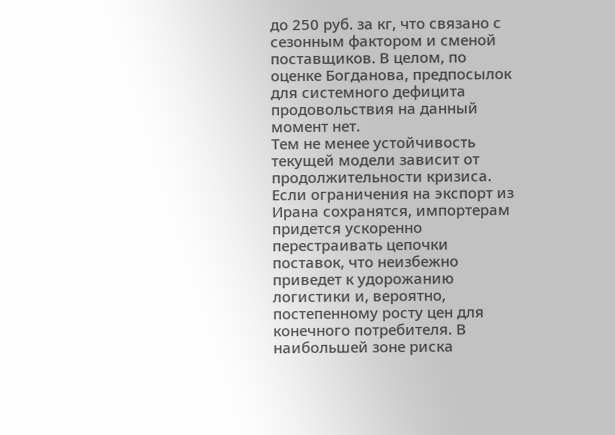до 250 руб. за кг, что связано с сезонным фактором и сменой поставщиков. В целом, по оценке Богданова, предпосылок для системного дефицита продовольствия на данный момент нет.
Тем не менее устойчивость текущей модели зависит от продолжительности кризиса. Если ограничения на экспорт из Ирана сохранятся, импортерам придется ускоренно перестраивать цепочки поставок, что неизбежно приведет к удорожанию логистики и, вероятно, постепенному росту цен для конечного потребителя. В наибольшей зоне риска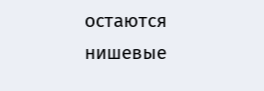остаются нишевые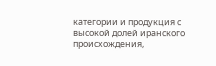категории и продукция с высокой долей иранского происхождения,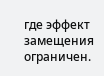где эффект замещения ограничен.